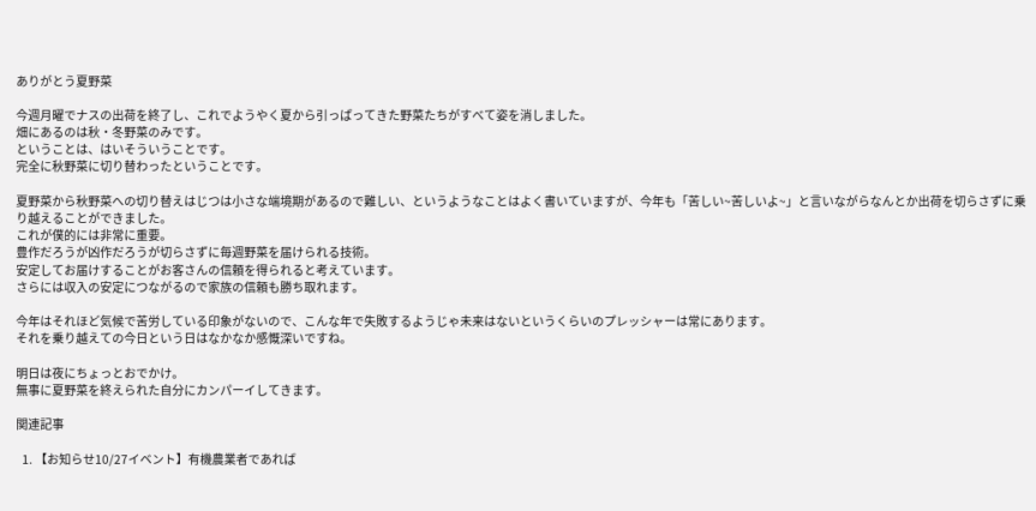ありがとう夏野菜

今週月曜でナスの出荷を終了し、これでようやく夏から引っぱってきた野菜たちがすべて姿を消しました。
畑にあるのは秋・冬野菜のみです。
ということは、はいそういうことです。
完全に秋野菜に切り替わったということです。

夏野菜から秋野菜への切り替えはじつは小さな端境期があるので難しい、というようなことはよく書いていますが、今年も「苦しい~苦しいよ~」と言いながらなんとか出荷を切らさずに乗り越えることができました。
これが僕的には非常に重要。
豊作だろうが凶作だろうが切らさずに毎週野菜を届けられる技術。
安定してお届けすることがお客さんの信頼を得られると考えています。
さらには収入の安定につながるので家族の信頼も勝ち取れます。

今年はそれほど気候で苦労している印象がないので、こんな年で失敗するようじゃ未来はないというくらいのプレッシャーは常にあります。
それを乗り越えての今日という日はなかなか感慨深いですね。

明日は夜にちょっとおでかけ。
無事に夏野菜を終えられた自分にカンパーイしてきます。

関連記事

  1. 【お知らせ10/27イベント】有機農業者であれば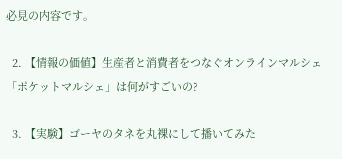必見の内容です。

  2. 【情報の価値】生産者と消費者をつなぐオンラインマルシェ「ポケットマルシェ」は何がすごいの?

  3. 【実験】ゴーヤのタネを丸裸にして播いてみた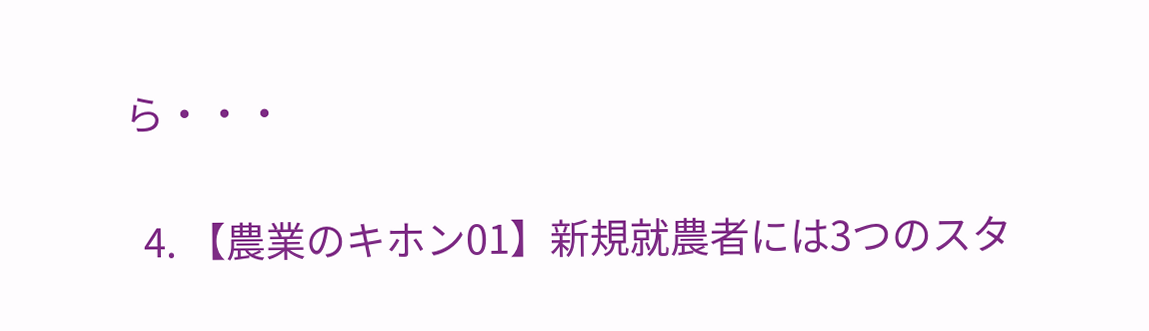ら・・・

  4. 【農業のキホン01】新規就農者には3つのスタ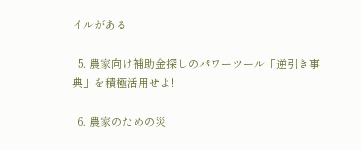イルがある

  5. 農家向け補助金探しのパワーツール「逆引き事典」を積極活用せよ!

  6. 農家のための災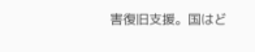害復旧支援。国はど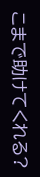こまで助けてくれる?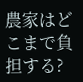農家はどこまで負担する?